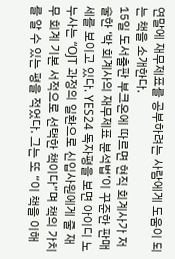연말에 재무제표를 공부하려는 사람에게 도움이 되는 책을 소개한다.
15일 도서출판 부크온에 따르면 현직 회계사가 저술한 ‘박 회계사의 재무제표 분석법’이 꾸준한 판매세를 보이고 있다. YES24 독자평을 보면 아이디 노누사는 “OJT 과정의 일환으로 신입사원에게 줄 재무 회계 기본 서적으로 선택한 책이다”며 책의 가치를 알 수 있는 평을 적었다. 그는 또 “이 책을 이해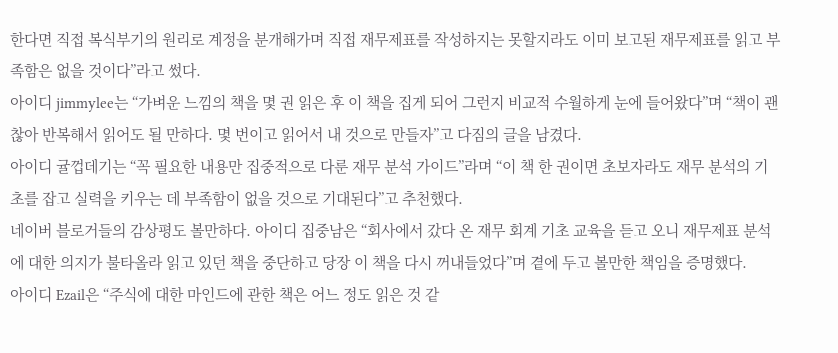한다면 직접 복식부기의 원리로 계정을 분개해가며 직접 재무제표를 작성하지는 못할지라도 이미 보고된 재무제표를 읽고 부족함은 없을 것이다”라고 썼다.
아이디 jimmylee는 “가벼운 느낌의 책을 몇 권 읽은 후 이 책을 집게 되어 그런지 비교적 수월하게 눈에 들어왔다”며 “책이 괜찮아 반복해서 읽어도 될 만하다. 몇 번이고 읽어서 내 것으로 만들자”고 다짐의 글을 남겼다.
아이디 귤껍데기는 “꼭 필요한 내용만 집중적으로 다룬 재무 분석 가이드”라며 “이 책 한 권이면 초보자라도 재무 분석의 기초를 잡고 실력을 키우는 데 부족함이 없을 것으로 기대된다”고 추천했다.
네이버 블로거들의 감상평도 볼만하다. 아이디 집중남은 “회사에서 갔다 온 재무 회계 기초 교육을 듣고 오니 재무제표 분석에 대한 의지가 불타올라 읽고 있던 책을 중단하고 당장 이 책을 다시 꺼내들었다”며 곁에 두고 볼만한 책임을 증명했다.
아이디 Ezail은 “주식에 대한 마인드에 관한 책은 어느 정도 읽은 것 같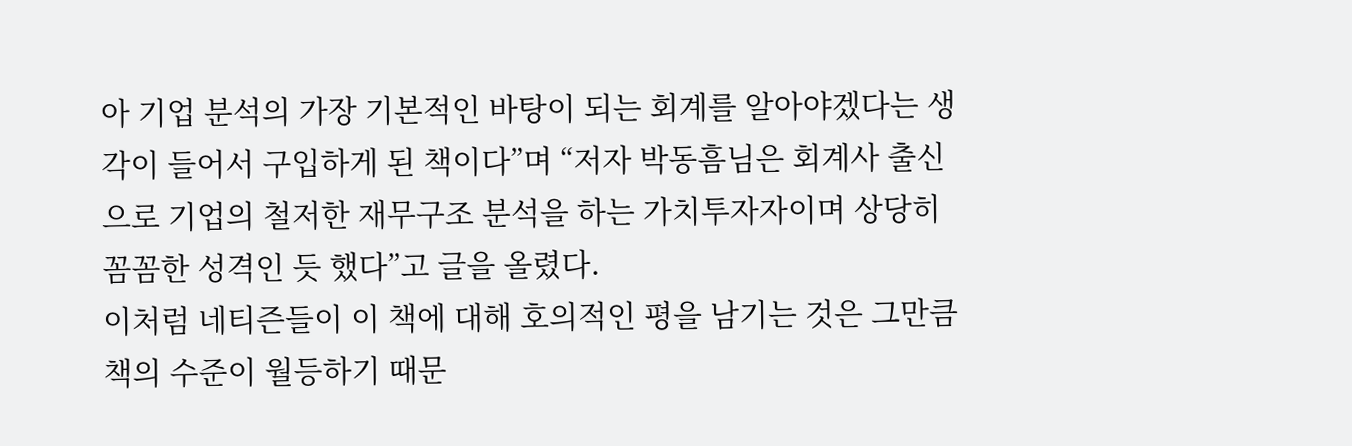아 기업 분석의 가장 기본적인 바탕이 되는 회계를 알아야겠다는 생각이 들어서 구입하게 된 책이다”며 “저자 박동흠님은 회계사 출신으로 기업의 철저한 재무구조 분석을 하는 가치투자자이며 상당히 꼼꼼한 성격인 듯 했다”고 글을 올렸다.
이처럼 네티즌들이 이 책에 대해 호의적인 평을 남기는 것은 그만큼 책의 수준이 월등하기 때문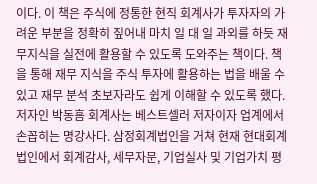이다. 이 책은 주식에 정통한 현직 회계사가 투자자의 가려운 부분을 정확히 짚어내 마치 일 대 일 과외를 하듯 재무지식을 실전에 활용할 수 있도록 도와주는 책이다. 책을 통해 재무 지식을 주식 투자에 활용하는 법을 배울 수 있고 재무 분석 초보자라도 쉽게 이해할 수 있도록 했다.
저자인 박동흠 회계사는 베스트셀러 저자이자 업계에서 손꼽히는 명강사다. 삼정회계법인을 거쳐 현재 현대회계법인에서 회계감사, 세무자문, 기업실사 및 기업가치 평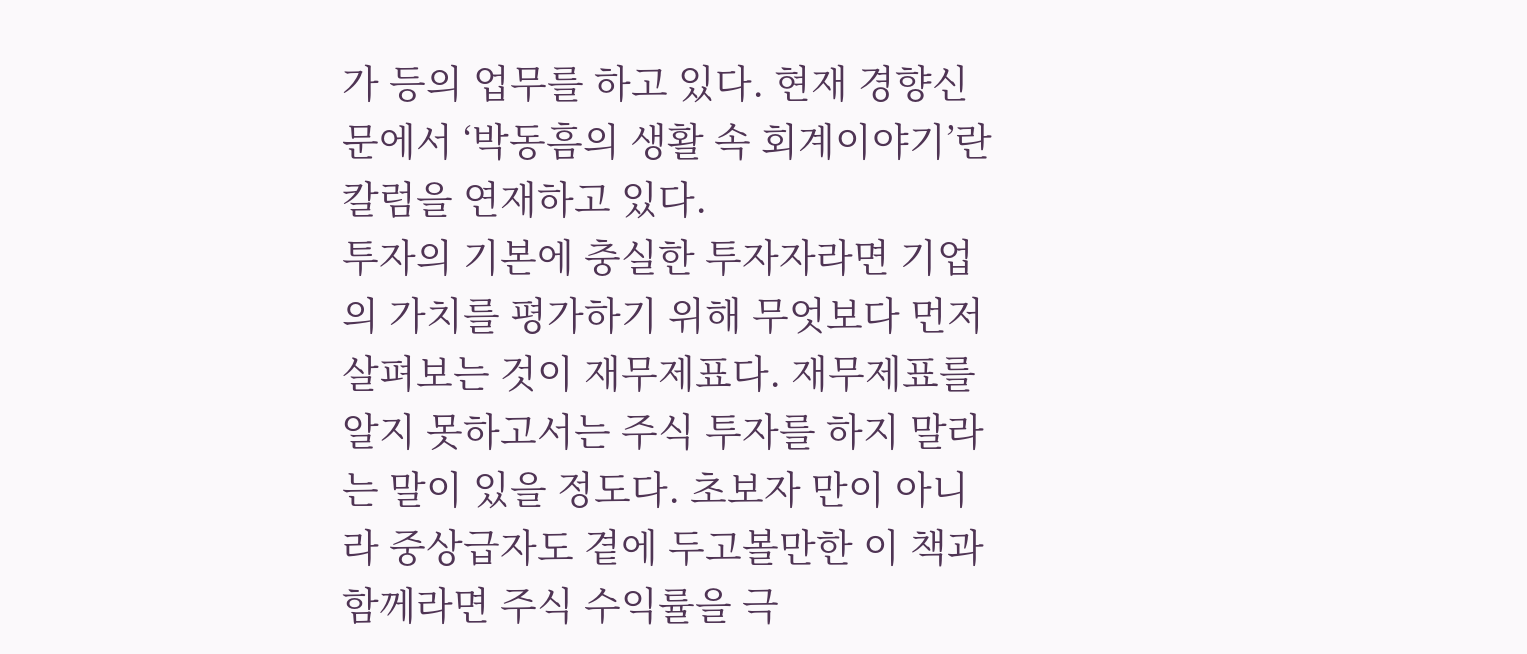가 등의 업무를 하고 있다. 현재 경향신문에서 ‘박동흠의 생활 속 회계이야기’란 칼럼을 연재하고 있다.
투자의 기본에 충실한 투자자라면 기업의 가치를 평가하기 위해 무엇보다 먼저 살펴보는 것이 재무제표다. 재무제표를 알지 못하고서는 주식 투자를 하지 말라는 말이 있을 정도다. 초보자 만이 아니라 중상급자도 곁에 두고볼만한 이 책과 함께라면 주식 수익률을 극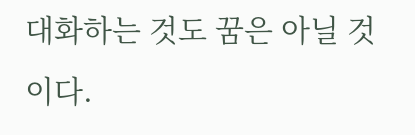대화하는 것도 꿈은 아닐 것이다.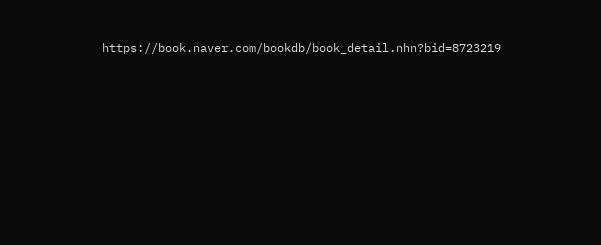https://book.naver.com/bookdb/book_detail.nhn?bid=8723219